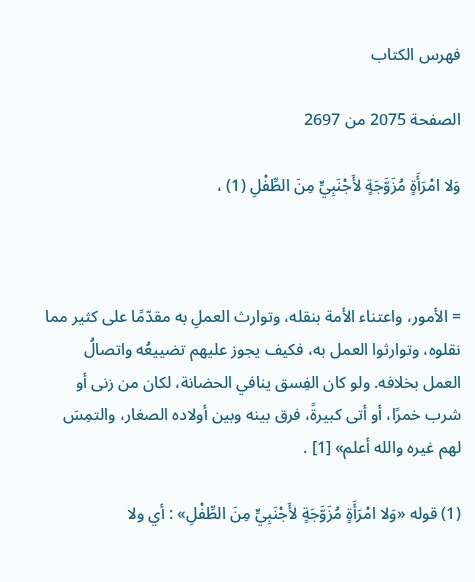فهرس الكتاب

الصفحة 2075 من 2697

وَلا امْرَأَةٍ مُزَوَّجَةٍ لأَجْنَبِيٍّ مِنَ الطِّفْلِ (1) ،



= الأمور، واعتناء الأمة بنقله، وتوارث العملِ به مقدّمًا على كثير مما نقلوه، وتوارثوا العمل به، فكيف يجوز عليهم تضييعُه واتصالُ العمل بخلافه. ولو كان الفِسق ينافي الحضانة، لكان من زنى أو شرب خمرًا، أو أتى كبيرةً، فرق بينه وبين أولاده الصغار، والتمِسَ لهم غيره والله أعلم» [1] .

(1) قوله «وَلا امْرَأَةٍ مُزَوَّجَةٍ لأَجْنَبِيٍّ مِنَ الطِّفْلِ» : أي ولا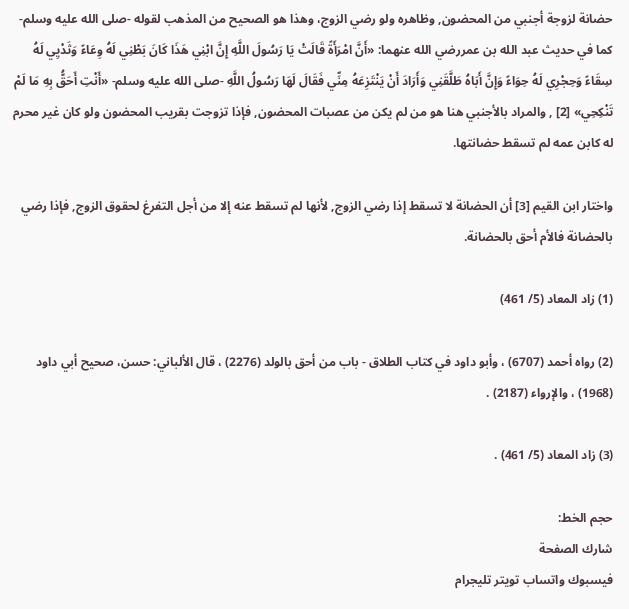حضانة لزوجة أجنبي من المحضون, وظاهره ولو رضي الزوج، وهذا هو الصحيح من المذهب لقوله -صلى الله عليه وسلم- كما في حديث عبد الله بن عمررضي الله عنهما: «أَنَّ امْرَأَةً قَالَتْ يَا رَسُولَ اللَّهِ إِنَّ ابْنِي هَذَا كَانَ بَطْنِي لَهُ وِعَاءً وَثَدْيِي لَهُ سِقَاءً وَحِجْرِي لَهُ حِوَاءً وَإِنَّ أَبَاهُ طَلَّقَنِي وَأَرَادَ أَنْ يَنْتَزِعَهُ مِنِّي فَقَالَ لَهَا رَسُولُ اللَّهِ -صلى الله عليه وسلم- «أَنْتِ أَحَقُّ بِهِ مَا لَمْ تَنْكِحِي» [2] , والمراد بالأجنبي هنا هو من لم يكن من عصبات المحضون, فإذا تزوجت بقريب المحضون ولو كان غير محرم له كابن عمه لم تسقط حضانتها.

واختار ابن القيم [3] أن الحضانة لا تسقط إذا رضي الزوج, لأنها لم تسقط عنه إلا من أجل التفرغ لحقوق الزوج, فإذا رضي بالحضانة فالأم أحق بالحضانة.

(1) زاد المعاد (5/ 461)

(2) رواه أحمد (6707) ، وأبو داود في كتاب الطلاق - باب من أحق بالولد (2276) ، قال الألباني: حسن، صحيح أبي داود (1968) ، والإرواء (2187) .

(3) زاد المعاد (5/ 461) .

حجم الخط:
شارك الصفحة
فيسبوك واتساب تويتر تليجرام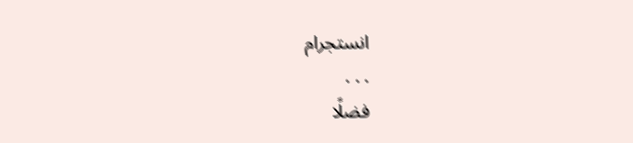انستجرام
. . .
فضلًا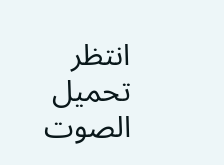انتظر تحميل الصوت